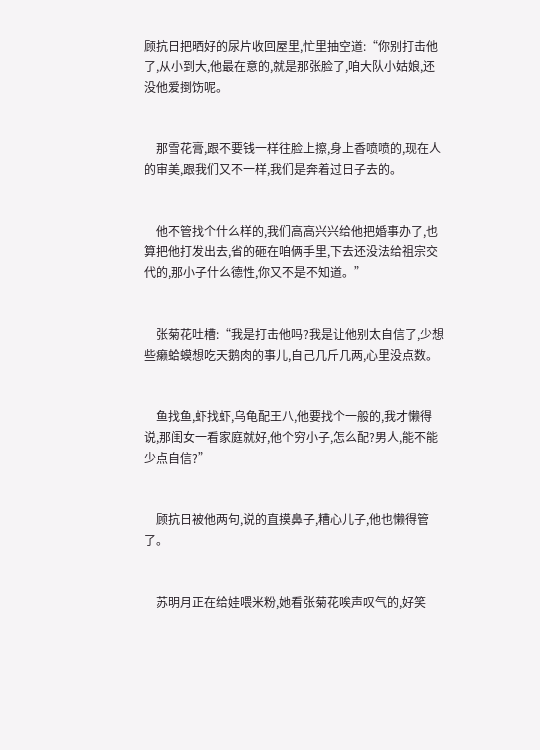顾抗日把晒好的尿片收回屋里,忙里抽空道:“你别打击他了,从小到大,他最在意的,就是那张脸了,咱大队小姑娘,还没他爱捯饬呢。


    那雪花膏,跟不要钱一样往脸上擦,身上香喷喷的,现在人的审美,跟我们又不一样,我们是奔着过日子去的。


    他不管找个什么样的,我们高高兴兴给他把婚事办了,也算把他打发出去,省的砸在咱俩手里,下去还没法给祖宗交代的,那小子什么德性,你又不是不知道。”


    张菊花吐槽:“我是打击他吗?我是让他别太自信了,少想些癞蛤蟆想吃天鹅肉的事儿,自己几斤几两,心里没点数。


    鱼找鱼,虾找虾,乌龟配王八,他要找个一般的,我才懒得说,那闺女一看家庭就好,他个穷小子,怎么配?男人,能不能少点自信?”


    顾抗日被他两句,说的直摸鼻子,糟心儿子,他也懒得管了。


    苏明月正在给娃喂米粉,她看张菊花唉声叹气的,好笑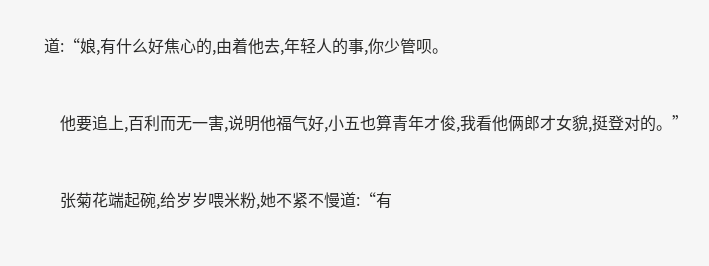道:“娘,有什么好焦心的,由着他去,年轻人的事,你少管呗。


    他要追上,百利而无一害,说明他福气好,小五也算青年才俊,我看他俩郎才女貌,挺登对的。”


    张菊花端起碗,给岁岁喂米粉,她不紧不慢道:“有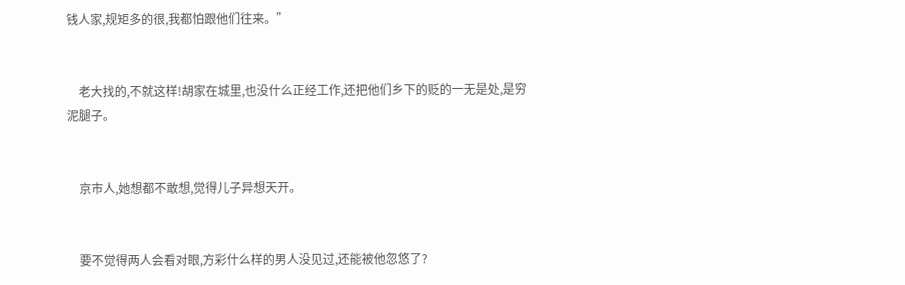钱人家,规矩多的很,我都怕跟他们往来。”


    老大找的,不就这样!胡家在城里,也没什么正经工作,还把他们乡下的贬的一无是处,是穷泥腿子。


    京市人,她想都不敢想,觉得儿子异想天开。


    要不觉得两人会看对眼,方彩什么样的男人没见过,还能被他忽悠了?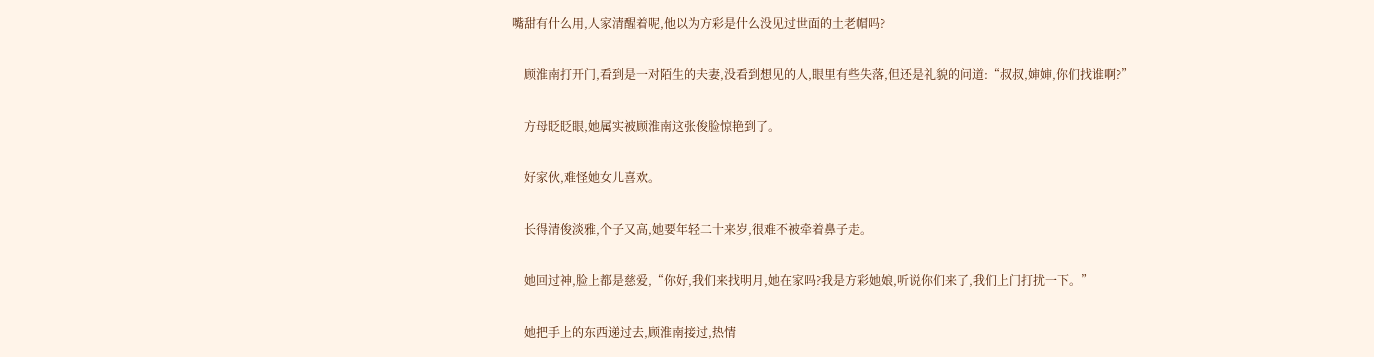嘴甜有什么用,人家清醒着呢,他以为方彩是什么没见过世面的土老帽吗?


    顾淮南打开门,看到是一对陌生的夫妻,没看到想见的人,眼里有些失落,但还是礼貌的问道:“叔叔,婶婶,你们找谁啊?”


    方母眨眨眼,她属实被顾淮南这张俊脸惊艳到了。


    好家伙,难怪她女儿喜欢。


    长得清俊淡雅,个子又高,她要年轻二十来岁,很难不被牵着鼻子走。


    她回过神,脸上都是慈爱,“你好,我们来找明月,她在家吗?我是方彩她娘,听说你们来了,我们上门打扰一下。”


    她把手上的东西递过去,顾淮南接过,热情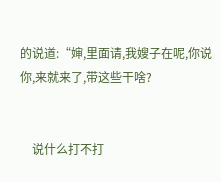的说道:“婶,里面请,我嫂子在呢,你说你,来就来了,带这些干啥?


    说什么打不打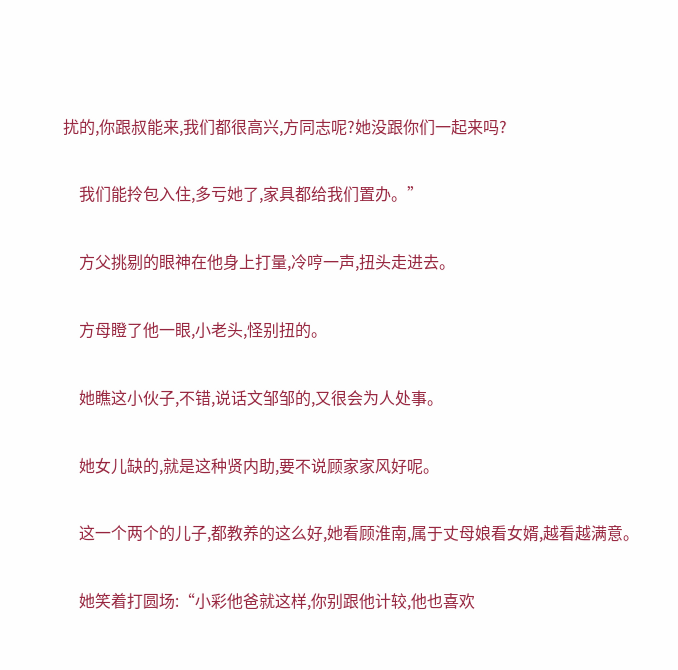扰的,你跟叔能来,我们都很高兴,方同志呢?她没跟你们一起来吗?


    我们能拎包入住,多亏她了,家具都给我们置办。”


    方父挑剔的眼神在他身上打量,冷哼一声,扭头走进去。


    方母瞪了他一眼,小老头,怪别扭的。


    她瞧这小伙子,不错,说话文邹邹的,又很会为人处事。


    她女儿缺的,就是这种贤内助,要不说顾家家风好呢。


    这一个两个的儿子,都教养的这么好,她看顾淮南,属于丈母娘看女婿,越看越满意。


    她笑着打圆场:“小彩他爸就这样,你别跟他计较,他也喜欢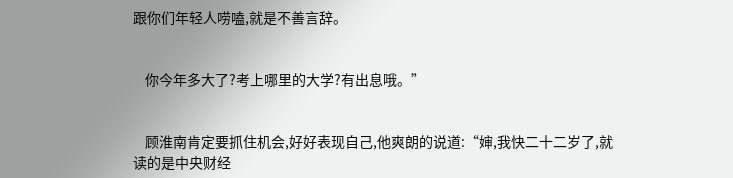跟你们年轻人唠嗑,就是不善言辞。


    你今年多大了?考上哪里的大学?有出息哦。”


    顾淮南肯定要抓住机会,好好表现自己,他爽朗的说道:“婶,我快二十二岁了,就读的是中央财经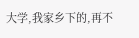大学,我家乡下的,再不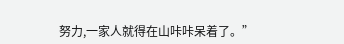努力,一家人就得在山咔咔呆着了。”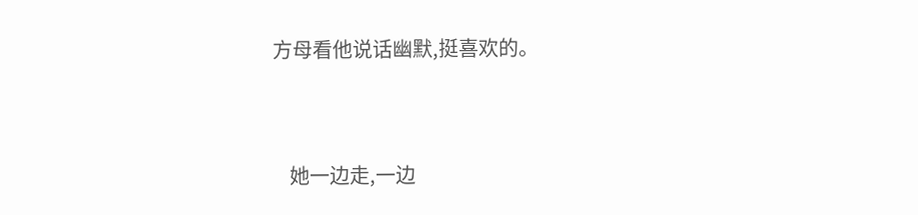方母看他说话幽默,挺喜欢的。


    她一边走,一边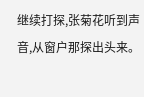继续打探,张菊花听到声音,从窗户那探出头来。